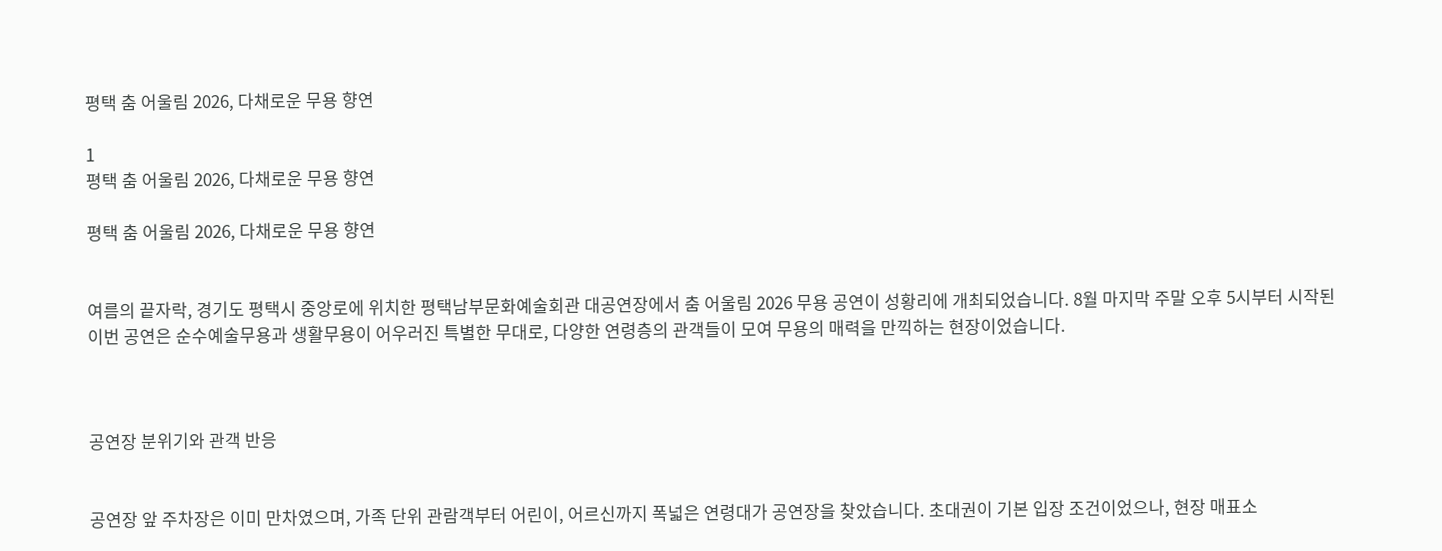평택 춤 어울림 2026, 다채로운 무용 향연

1
평택 춤 어울림 2026, 다채로운 무용 향연

평택 춤 어울림 2026, 다채로운 무용 향연


여름의 끝자락, 경기도 평택시 중앙로에 위치한 평택남부문화예술회관 대공연장에서 춤 어울림 2026 무용 공연이 성황리에 개최되었습니다. 8월 마지막 주말 오후 5시부터 시작된 이번 공연은 순수예술무용과 생활무용이 어우러진 특별한 무대로, 다양한 연령층의 관객들이 모여 무용의 매력을 만끽하는 현장이었습니다.



공연장 분위기와 관객 반응


공연장 앞 주차장은 이미 만차였으며, 가족 단위 관람객부터 어린이, 어르신까지 폭넓은 연령대가 공연장을 찾았습니다. 초대권이 기본 입장 조건이었으나, 현장 매표소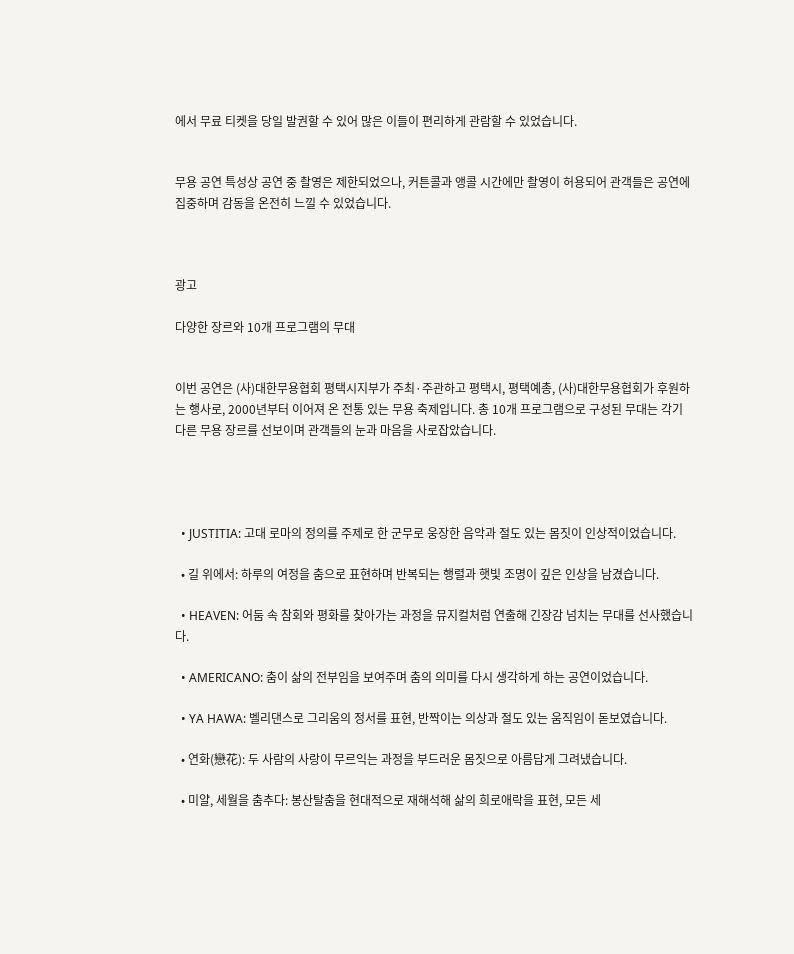에서 무료 티켓을 당일 발권할 수 있어 많은 이들이 편리하게 관람할 수 있었습니다.


무용 공연 특성상 공연 중 촬영은 제한되었으나, 커튼콜과 앵콜 시간에만 촬영이 허용되어 관객들은 공연에 집중하며 감동을 온전히 느낄 수 있었습니다.



광고

다양한 장르와 10개 프로그램의 무대


이번 공연은 (사)대한무용협회 평택시지부가 주최·주관하고 평택시, 평택예총, (사)대한무용협회가 후원하는 행사로, 2000년부터 이어져 온 전통 있는 무용 축제입니다. 총 10개 프로그램으로 구성된 무대는 각기 다른 무용 장르를 선보이며 관객들의 눈과 마음을 사로잡았습니다.




  • JUSTITIA: 고대 로마의 정의를 주제로 한 군무로 웅장한 음악과 절도 있는 몸짓이 인상적이었습니다.

  • 길 위에서: 하루의 여정을 춤으로 표현하며 반복되는 행렬과 햇빛 조명이 깊은 인상을 남겼습니다.

  • HEAVEN: 어둠 속 참회와 평화를 찾아가는 과정을 뮤지컬처럼 연출해 긴장감 넘치는 무대를 선사했습니다.

  • AMERICANO: 춤이 삶의 전부임을 보여주며 춤의 의미를 다시 생각하게 하는 공연이었습니다.

  • YA HAWA: 벨리댄스로 그리움의 정서를 표현, 반짝이는 의상과 절도 있는 움직임이 돋보였습니다.

  • 연화(戀花): 두 사람의 사랑이 무르익는 과정을 부드러운 몸짓으로 아름답게 그려냈습니다.

  • 미얄, 세월을 춤추다: 봉산탈춤을 현대적으로 재해석해 삶의 희로애락을 표현, 모든 세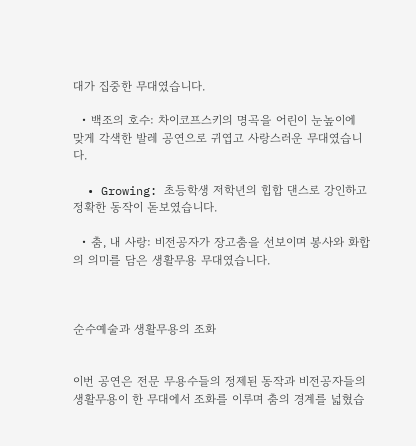대가 집중한 무대였습니다.

  • 백조의 호수: 차이코프스키의 명곡을 어린이 눈높이에 맞게 각색한 발레 공연으로 귀엽고 사랑스러운 무대였습니다.

  • Growing: 초등학생 저학년의 힙합 댄스로 강인하고 정확한 동작이 돋보였습니다.

  • 춤, 내 사랑: 비전공자가 장고춤을 선보이며 봉사와 화합의 의미를 담은 생활무용 무대였습니다.



순수예술과 생활무용의 조화


이번 공연은 전문 무용수들의 정제된 동작과 비전공자들의 생활무용이 한 무대에서 조화를 이루며 춤의 경계를 넓혔습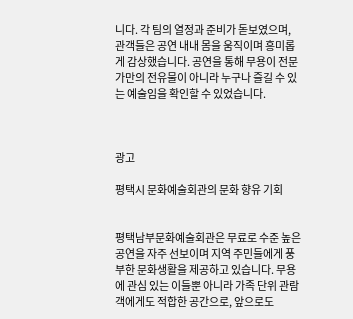니다. 각 팀의 열정과 준비가 돋보였으며, 관객들은 공연 내내 몸을 움직이며 흥미롭게 감상했습니다. 공연을 통해 무용이 전문가만의 전유물이 아니라 누구나 즐길 수 있는 예술임을 확인할 수 있었습니다.



광고

평택시 문화예술회관의 문화 향유 기회


평택남부문화예술회관은 무료로 수준 높은 공연을 자주 선보이며 지역 주민들에게 풍부한 문화생활을 제공하고 있습니다. 무용에 관심 있는 이들뿐 아니라 가족 단위 관람객에게도 적합한 공간으로, 앞으로도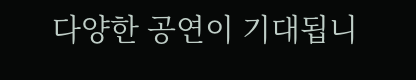다양한 공연이 기대됩니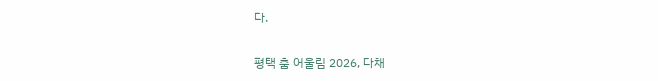다.

평택 춤 어울림 2026, 다채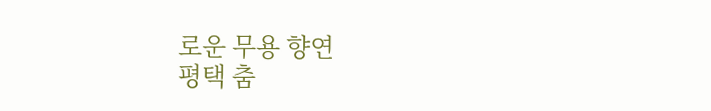로운 무용 향연
평택 춤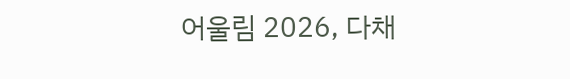어울림 2026, 다채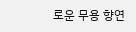로운 무용 향연